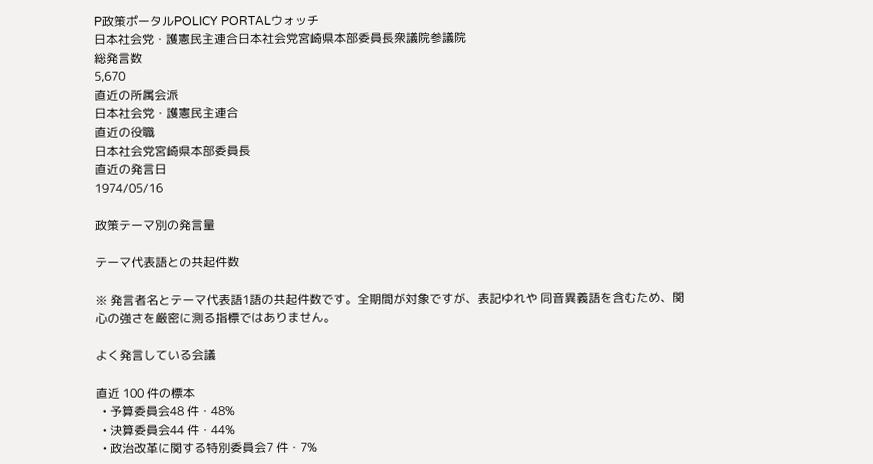P政策ポータルPOLICY PORTALウォッチ
日本社会党・護憲民主連合日本社会党宮崎県本部委員長衆議院参議院
総発言数
5,670
直近の所属会派
日本社会党・護憲民主連合
直近の役職
日本社会党宮崎県本部委員長
直近の発言日
1974/05/16

政策テーマ別の発言量

テーマ代表語との共起件数

※ 発言者名とテーマ代表語1語の共起件数です。全期間が対象ですが、表記ゆれや 同音異義語を含むため、関心の強さを厳密に測る指標ではありません。

よく発言している会議

直近 100 件の標本
  • 予算委員会48 件・48%
  • 決算委員会44 件・44%
  • 政治改革に関する特別委員会7 件・7%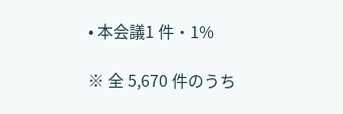• 本会議1 件・1%

※ 全 5,670 件のうち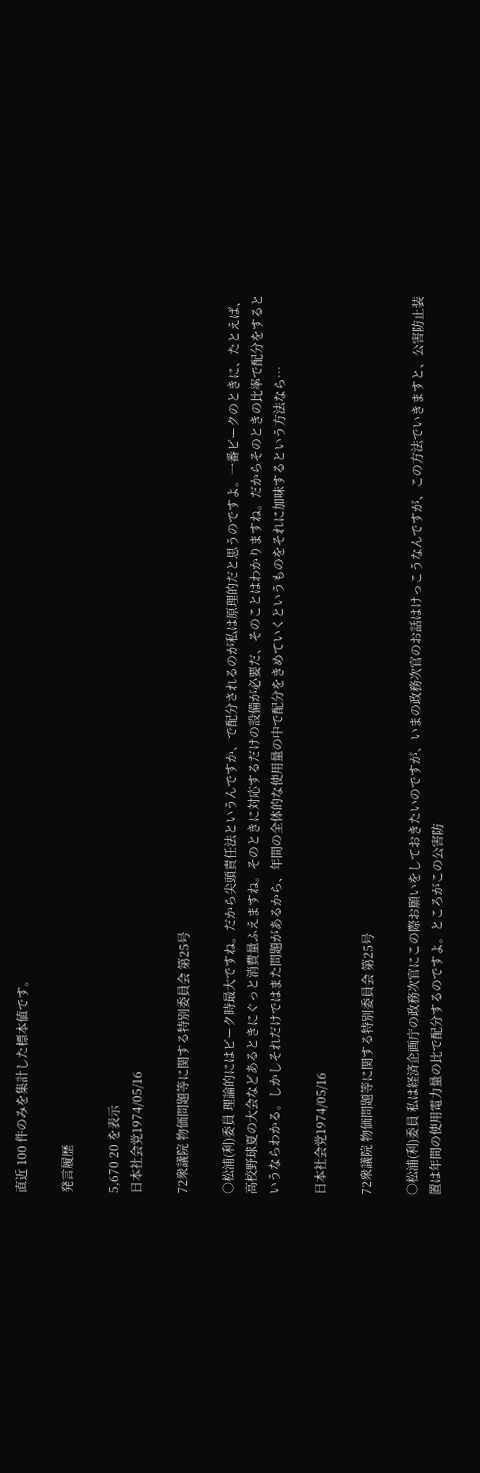直近 100 件のみを集計した標本値です。

発言履歴

5,670 20 を表示
日本社会党1974/05/16

72衆議院 物価問題等に関する特別委員会 第25号

○松浦(利)委員 理論的にはピーク時最大ですね。だから尖頭責任法というんですか、で配分されるのが私は原理的だと思うのですよ。一番ピークのときに、たとえば、高校野球夏の大会などあるときにぐっと消費量ふえますね。そのときに対応するだけの設備が必要だ、そのことはわかりますね。だからそのときの比率で配分をするというならわかる。しかしそれだけではまた問題があるから、年間の全体的な使用量の中で配分をきめていくというものをそれに加味するという方法なら…

日本社会党1974/05/16

72衆議院 物価問題等に関する特別委員会 第25号

○松浦(利)委員 私は経済企画庁の政務次官にこの際お願いをしておきたいのですが、いまの政務次官のお話はけっこうなんですが、この方法でいきますと、公害防止装置は年間の使用電力量の比で配分するのですよ。ところがこの公害防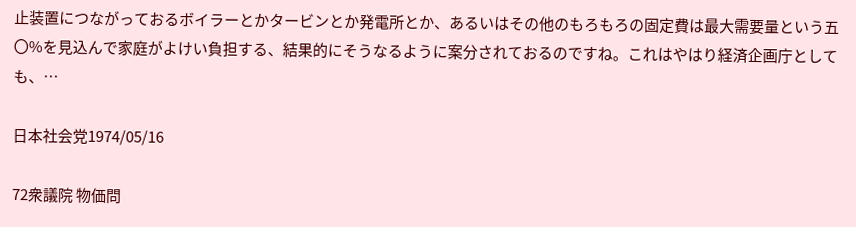止装置につながっておるボイラーとかタービンとか発電所とか、あるいはその他のもろもろの固定費は最大需要量という五〇%を見込んで家庭がよけい負担する、結果的にそうなるように案分されておるのですね。これはやはり経済企画庁としても、…

日本社会党1974/05/16

72衆議院 物価問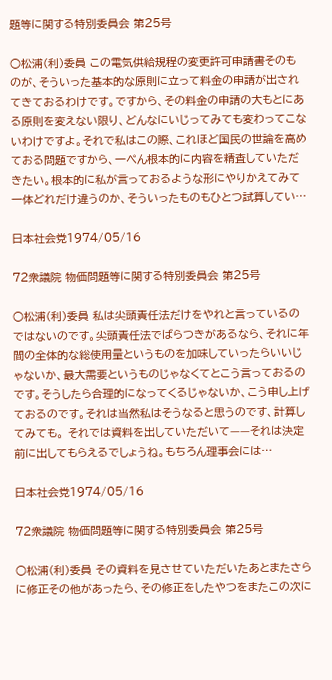題等に関する特別委員会 第25号

○松浦(利)委員 この電気供給規程の変更許可申請書そのものが、そういった基本的な原則に立って料金の申請が出されてきておるわけです。ですから、その料金の申請の大もとにある原則を変えない限り、どんなにいじってみても変わってこないわけですよ。それで私はこの際、これほど国民の世論を高めておる問題ですから、一ぺん根本的に内容を精査していただきたい。根本的に私が言っておるような形にやりかえてみて一体どれだけ違うのか、そういったものもひとつ試算してい…

日本社会党1974/05/16

72衆議院 物価問題等に関する特別委員会 第25号

○松浦(利)委員 私は尖頭責任法だけをやれと言っているのではないのです。尖頭責任法でばらつきがあるなら、それに年間の全体的な総使用量というものを加味していったらいいじゃないか、最大需要というものじゃなくてとこう言っておるのです。そうしたら合理的になってくるじゃないか、こう申し上げておるのです。それは当然私はそうなると思うのです、計算してみても。 それでは資料を出していただいて——それは決定前に出してもらえるでしょうね。もちろん理事会には…

日本社会党1974/05/16

72衆議院 物価問題等に関する特別委員会 第25号

○松浦(利)委員 その資料を見させていただいたあとまたさらに修正その他があったら、その修正をしたやつをまたこの次に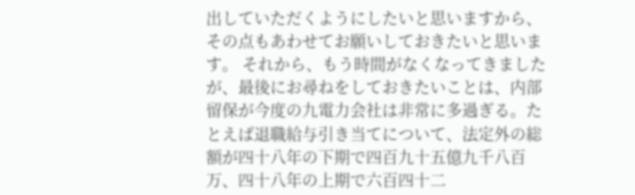出していただくようにしたいと思いますから、その点もあわせてお願いしておきたいと思います。 それから、もう時間がなくなってきましたが、最後にお尋ねをしておきたいことは、内部留保が今度の九電力会社は非常に多過ぎる。たとえば退職給与引き当てについて、法定外の総額が四十八年の下期で四百九十五億九千八百万、四十八年の上期で六百四十二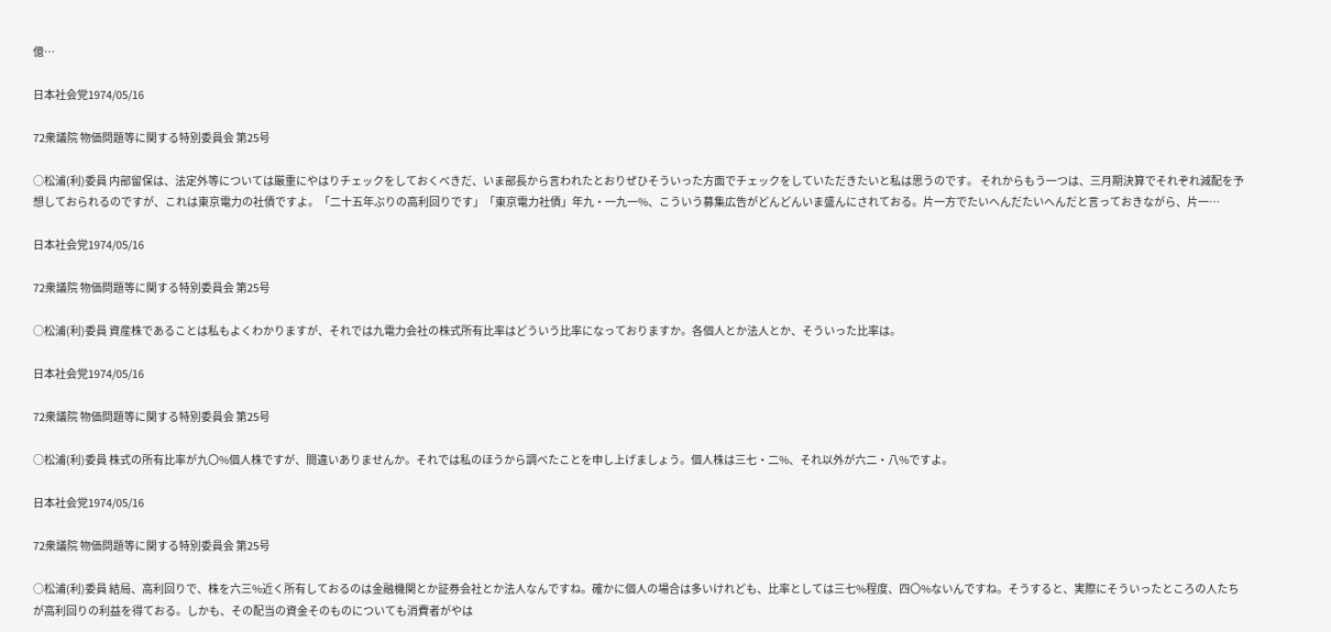億…

日本社会党1974/05/16

72衆議院 物価問題等に関する特別委員会 第25号

○松浦(利)委員 内部留保は、法定外等については厳重にやはりチェックをしておくべきだ、いま部長から言われたとおりぜひそういった方面でチェックをしていただきたいと私は思うのです。 それからもう一つは、三月期決算でそれぞれ減配を予想しておられるのですが、これは東京電力の社債ですよ。「二十五年ぶりの高利回りです」「東京電力社債」年九・一九一%、こういう募集広告がどんどんいま盛んにされておる。片一方でたいへんだたいへんだと言っておきながら、片一…

日本社会党1974/05/16

72衆議院 物価問題等に関する特別委員会 第25号

○松浦(利)委員 資産株であることは私もよくわかりますが、それでは九電力会社の株式所有比率はどういう比率になっておりますか。各個人とか法人とか、そういった比率は。

日本社会党1974/05/16

72衆議院 物価問題等に関する特別委員会 第25号

○松浦(利)委員 株式の所有比率が九〇%個人株ですが、間違いありませんか。それでは私のほうから調べたことを申し上げましょう。個人株は三七・二%、それ以外が六二・八%ですよ。

日本社会党1974/05/16

72衆議院 物価問題等に関する特別委員会 第25号

○松浦(利)委員 結局、高利回りで、株を六三%近く所有しておるのは金融機関とか証券会社とか法人なんですね。確かに個人の場合は多いけれども、比率としては三七%程度、四〇%ないんですね。そうすると、実際にそういったところの人たちが高利回りの利益を得ておる。しかも、その配当の資金そのものについても消費者がやは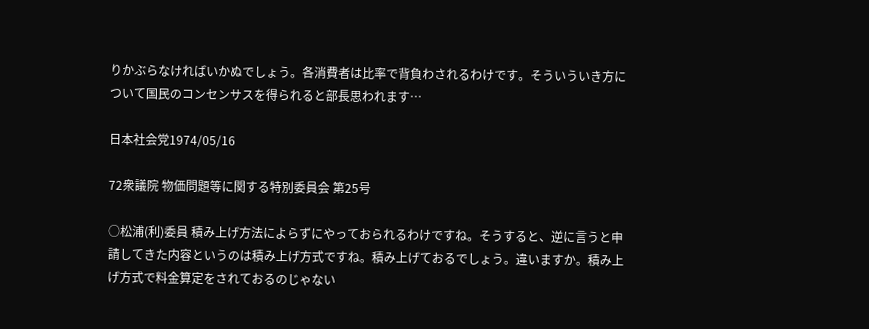りかぶらなければいかぬでしょう。各消費者は比率で背負わされるわけです。そういういき方について国民のコンセンサスを得られると部長思われます…

日本社会党1974/05/16

72衆議院 物価問題等に関する特別委員会 第25号

○松浦(利)委員 積み上げ方法によらずにやっておられるわけですね。そうすると、逆に言うと申請してきた内容というのは積み上げ方式ですね。積み上げておるでしょう。違いますか。積み上げ方式で料金算定をされておるのじゃない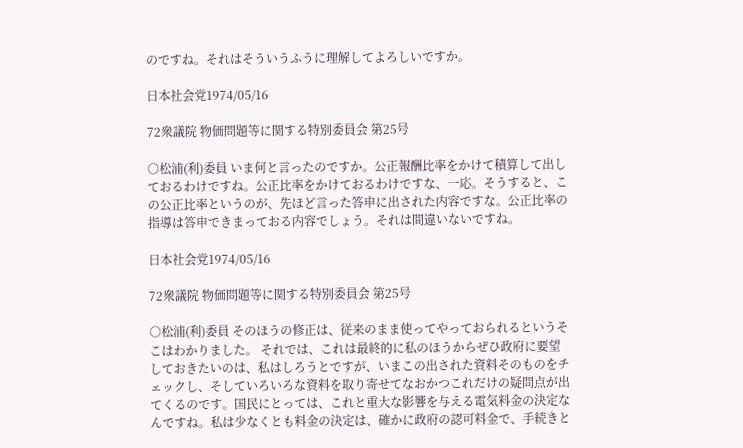のですね。それはそういうふうに理解してよろしいですか。

日本社会党1974/05/16

72衆議院 物価問題等に関する特別委員会 第25号

○松浦(利)委員 いま何と言ったのですか。公正報酬比率をかけて積算して出しておるわけですね。公正比率をかけておるわけですな、一応。そうすると、この公正比率というのが、先ほど言った答申に出された内容ですな。公正比率の指導は答申できまっておる内容でしょう。それは間違いないですね。

日本社会党1974/05/16

72衆議院 物価問題等に関する特別委員会 第25号

○松浦(利)委員 そのほうの修正は、従来のまま使ってやっておられるというそこはわかりました。 それでは、これは最終的に私のほうからぜひ政府に要望しておきたいのは、私はしろうとですが、いまこの出された資料そのものをチェックし、そしていろいろな資料を取り寄せてなおかつこれだけの疑問点が出てくるのです。国民にとっては、これと重大な影響を与える電気料金の決定なんですね。私は少なくとも料金の決定は、確かに政府の認可料金で、手続きと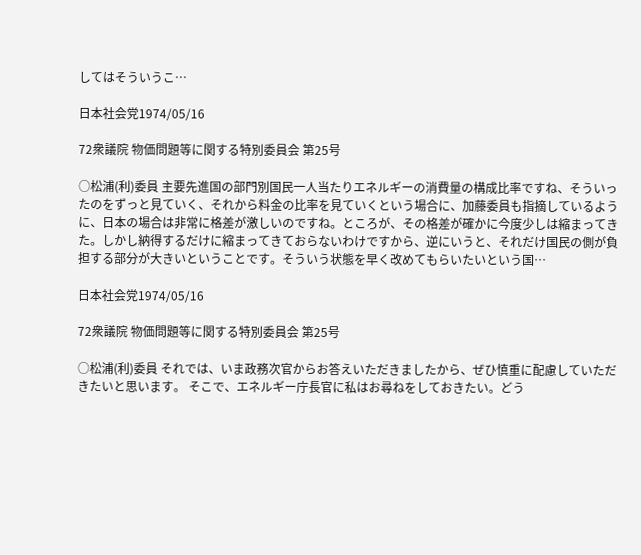してはそういうこ…

日本社会党1974/05/16

72衆議院 物価問題等に関する特別委員会 第25号

○松浦(利)委員 主要先進国の部門別国民一人当たりエネルギーの消費量の構成比率ですね、そういったのをずっと見ていく、それから料金の比率を見ていくという場合に、加藤委員も指摘しているように、日本の場合は非常に格差が激しいのですね。ところが、その格差が確かに今度少しは縮まってきた。しかし納得するだけに縮まってきておらないわけですから、逆にいうと、それだけ国民の側が負担する部分が大きいということです。そういう状態を早く改めてもらいたいという国…

日本社会党1974/05/16

72衆議院 物価問題等に関する特別委員会 第25号

○松浦(利)委員 それでは、いま政務次官からお答えいただきましたから、ぜひ慎重に配慮していただきたいと思います。 そこで、エネルギー庁長官に私はお尋ねをしておきたい。どう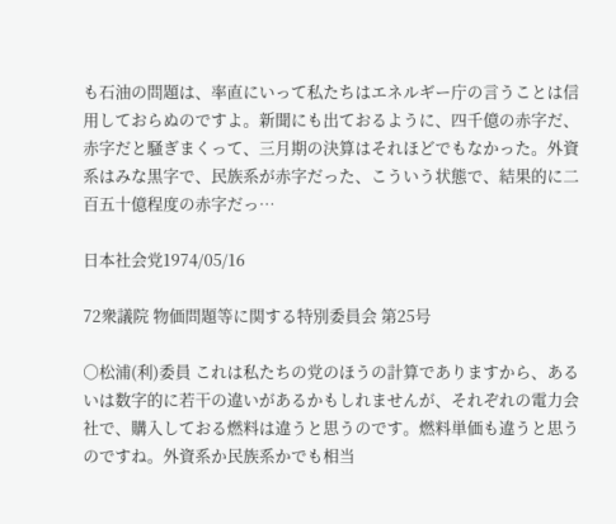も石油の問題は、率直にいって私たちはエネルギー庁の言うことは信用しておらぬのですよ。新聞にも出ておるように、四千億の赤字だ、赤字だと騒ぎまくって、三月期の決算はそれほどでもなかった。外資系はみな黒字で、民族系が赤字だった、こういう状態で、結果的に二百五十億程度の赤字だっ…

日本社会党1974/05/16

72衆議院 物価問題等に関する特別委員会 第25号

○松浦(利)委員 これは私たちの党のほうの計算でありますから、あるいは数字的に若干の違いがあるかもしれませんが、それぞれの電力会社で、購入しておる燃料は違うと思うのです。燃料単価も違うと思うのですね。外資系か民族系かでも相当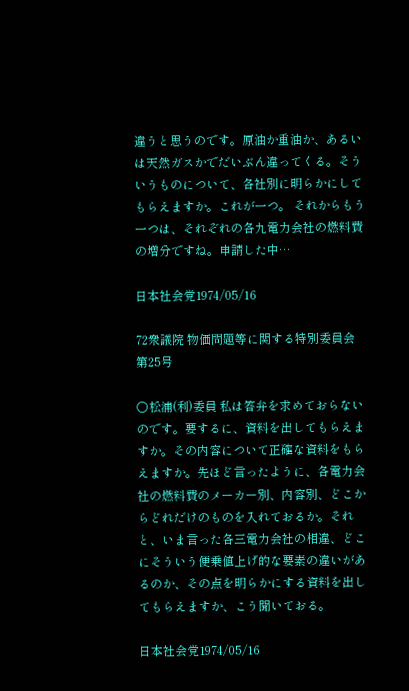違うと思うのです。原油か重油か、あるいは天然ガスかでだいぶん違ってくる。そういうものについて、各社別に明らかにしてもらえますか。これが一つ。 それからもう一つは、それぞれの各九電力会社の燃料費の増分ですね。申請した中…

日本社会党1974/05/16

72衆議院 物価問題等に関する特別委員会 第25号

○松浦(利)委員 私は答弁を求めておらないのです。要するに、資料を出してもらえますか。その内容について正確な資料をもらえますか。先ほど言ったように、各電力会社の燃料費のメーカー別、内容別、どこからどれだけのものを入れておるか。それと、いま言った各三電力会社の相違、どこにそういう便乗値上げ的な要素の違いがあるのか、その点を明らかにする資料を出してもらえますか、こう聞いておる。

日本社会党1974/05/16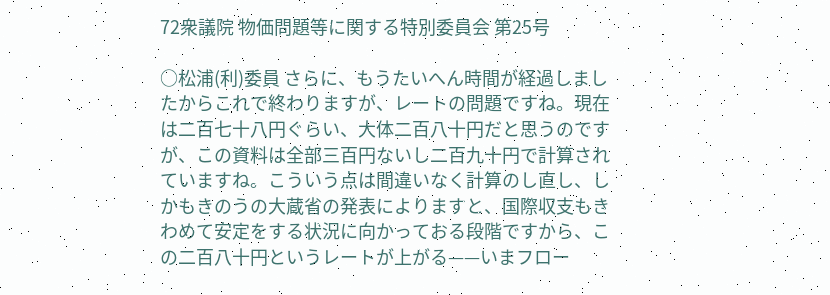72衆議院 物価問題等に関する特別委員会 第25号

○松浦(利)委員 さらに、もうたいへん時間が経過しましたからこれで終わりますが、レートの問題ですね。現在は二百七十八円ぐらい、大体二百八十円だと思うのですが、この資料は全部三百円ないし二百九十円で計算されていますね。こういう点は間違いなく計算のし直し、しかもきのうの大蔵省の発表によりますと、国際収支もきわめて安定をする状況に向かっておる段階ですから、この二百八十円というレートが上がる——いまフロー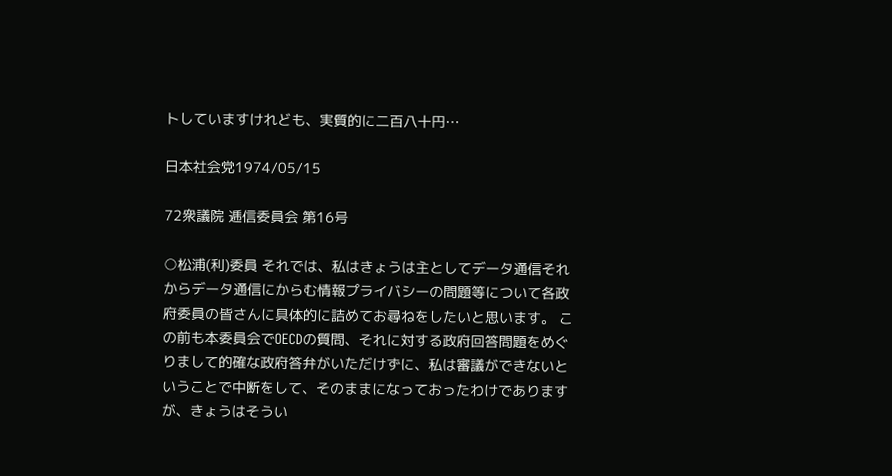トしていますけれども、実質的に二百八十円…

日本社会党1974/05/15

72衆議院 逓信委員会 第16号

○松浦(利)委員 それでは、私はきょうは主としてデータ通信それからデータ通信にからむ情報プライバシーの問題等について各政府委員の皆さんに具体的に詰めてお尋ねをしたいと思います。 この前も本委員会でOECDの質問、それに対する政府回答問題をめぐりまして的確な政府答弁がいただけずに、私は審議ができないということで中断をして、そのままになっておったわけでありますが、きょうはそうい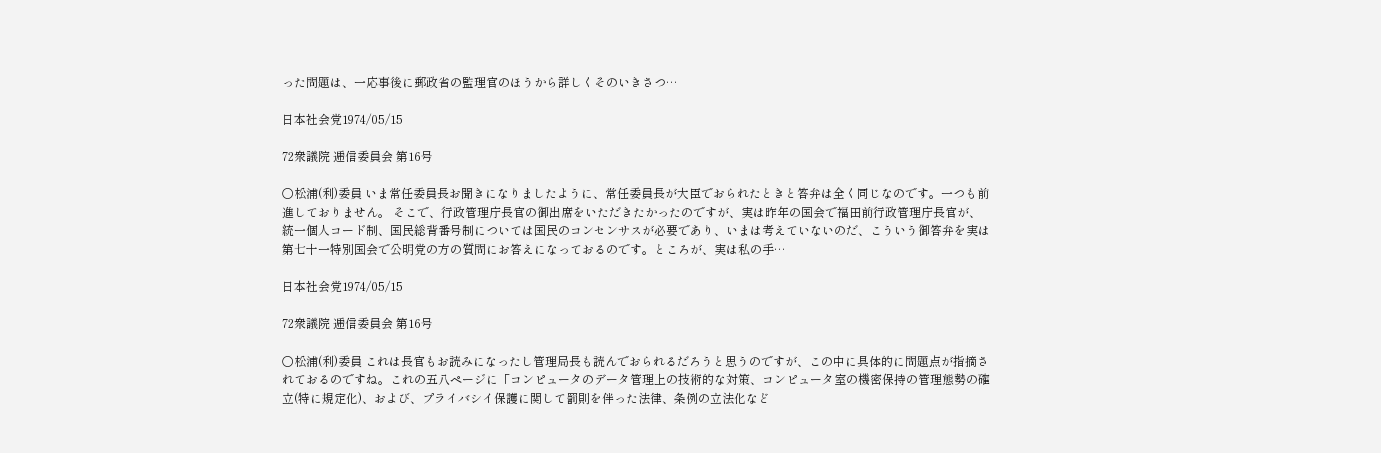った問題は、一応事後に郵政省の監理官のほうから詳しくそのいきさつ…

日本社会党1974/05/15

72衆議院 逓信委員会 第16号

○松浦(利)委員 いま常任委員長お聞きになりましたように、常任委員長が大臣でおられたときと答弁は全く同じなのです。一つも前進しておりません。 そこで、行政管理庁長官の御出席をいただきたかったのですが、実は昨年の国会で福田前行政管理庁長官が、統一個人コード制、国民総背番号制については国民のコンセンサスが必要であり、いまは考えていないのだ、こういう御答弁を実は第七十一特別国会で公明党の方の質問にお答えになっておるのです。ところが、実は私の手…

日本社会党1974/05/15

72衆議院 逓信委員会 第16号

○松浦(利)委員 これは長官もお読みになったし管理局長も読んでおられるだろうと思うのですが、この中に具体的に問題点が指摘されておるのですね。これの五八ページに「コンピュータのデータ管理上の技術的な対策、コンピュータ室の機密保持の管理態勢の確立(特に規定化)、および、プライバシイ保護に関して罰則を伴った法律、条例の立法化など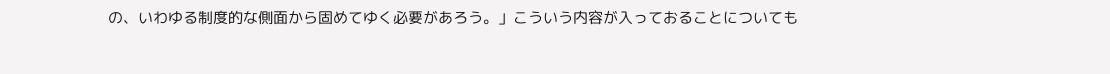の、いわゆる制度的な側面から固めてゆく必要があろう。」こういう内容が入っておることについても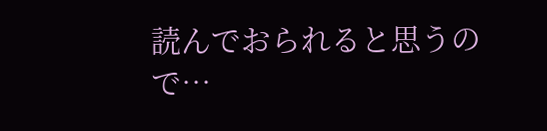読んでおられると思うので…